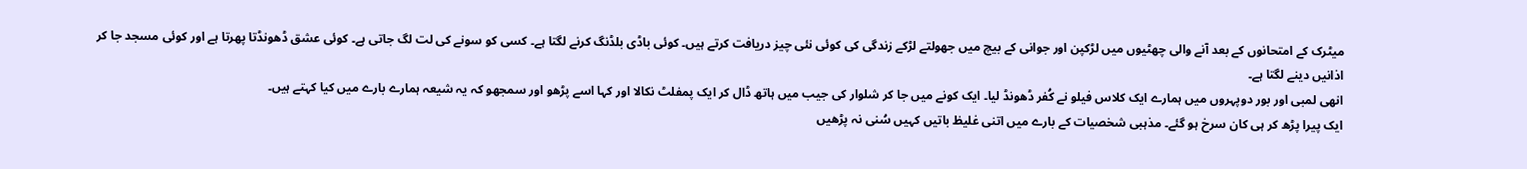میٹرک کے امتحانوں کے بعد آنے والی چھٹیوں میں لڑکپن اور جوانی کے بیچ میں جھولتے لڑکے زندگی کی کوئی نئی چیز دریافت کرتے ہیں۔ کوئی باڈی بلڈنگ کرنے لگتا ہے۔ کسی کو سونے کی لت لگ جاتی ہے۔ کوئی عشق ڈھونڈتا پھرتا ہے اور کوئی مسجد جا کر اذانیں دینے لگتا ہے۔
انھی لمبی اور بور دوپہروں میں ہمارے ایک کلاس فیلو نے کُفر ڈھونڈ لیا۔ ایک کونے میں جا کر شلوار کی جیب میں ہاتھ ڈال کر ایک پمفلٹ نکالا اور کہا اسے پڑھو اور سمجھو کہ یہ شیعہ ہمارے بارے میں کیا کہتے ہیں۔
ایک پیرا پڑھ کر ہی کان سرخ ہو گئے۔ مذہبی شخصیات کے بارے میں اتنی غلیظ باتیں کہیں سُنی نہ پڑھیں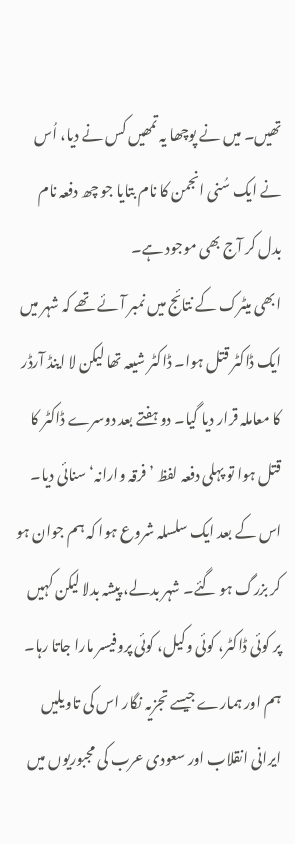تھیں۔ میں نے پوچھا یہ تمھیں کس نے دیا، اُس نے ایک سُنی انجمن کا نام بتایا جو چھ دفعہ نام بدل کر آج بھی موجود ہے۔
ابھی میٹرک کے نتائج میں نمبر آئے تھے کہ شہر میں ایک ڈاکٹر قتل ہوا۔ ڈاکٹر شیعہ تھا لیکن لا اینڈ آرڈر کا معاملہ قرار دیا گیا۔ دو ہفتے بعد دوسرے ڈاکٹر کا قتل ہوا تو پہلی دفعہ لفظ ’فرقہ وارانہ‘ سنائی دیا۔
اس کے بعد ایک سلسلہ شروع ہوا کہ ہم جوان ہو کر بزرگ ہو گئے۔ شہر بدلے، پیشہ بدلا لیکن کہیں پر کوئی ڈاکٹر، کوئی وکیل، کوئی پروفیسر مارا جاتا رہا۔ ہم اور ہمارے جیسے تجزیہ نگار اس کی تاویلیں ایرانی انقلاب اور سعودی عرب کی مجبوریوں میں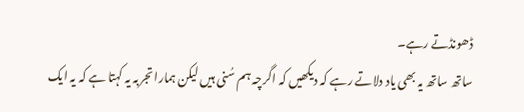ڈھونڈتے رہے۔
ساتھ ساتھ یہ بھی یاد دلاتے رہے کہ دیکھیں کہ اگرچہ ہم سُنی ہیں لیکن ہمارا تجربہ یہ کہتا ہے کہ یہ ایک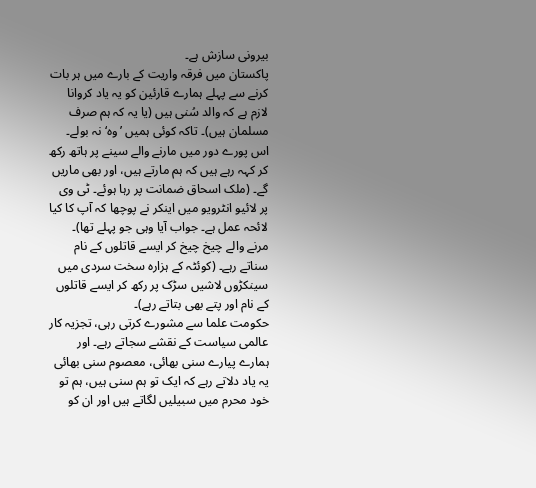بیرونی سازش ہے۔
پاکستان میں فرقہ واریت کے بارے میں ہر بات کرنے سے پہلے ہمارے قارئین کو یہ یاد کروانا لازم ہے کہ والد سُنی ہیں (یا یہ کہ ہم صرف مسلمان ہیں)۔ تاکہ کوئی ہمیں ’وہ‘ نہ بولے۔
اس پورے دور میں مارنے والے سینے پر ہاتھ رکھ کر کہہ رہے ہیں کہ ہم مارتے ہیں، اور بھی ماریں گے۔ (ملک اسحاق ضمانت پر رہا ہوئے۔ ٹی وی پر لائیو انٹرویو میں اینکر نے پوچھا کہ آپ کا کیا لائحہ عمل ہے۔ جواب آیا وہی جو پہلے تھا)۔
مرنے والے چیخ چیخ کر ایسے قاتلوں کے نام سناتے رہے۔ (کوئٹہ کے ہزارہ سخت سردی میں سینکڑوں لاشیں سڑک پر رکھ کر ایسے قاتلوں کے نام اور پتے بھی بتاتے رہے)۔
حکومت علما سے مشورے کرتی رہی، تجزیہ کار عالمی سیاست کے نقشے سجاتے رہے۔ اور ہمارے پیارے سنی بھائی، معصوم سنی بھائی یہ یاد دلاتے رہے کہ ایک تو ہم سنی ہیں، ہم تو خود محرم میں سبیلیں لگاتے ہیں اور ان کو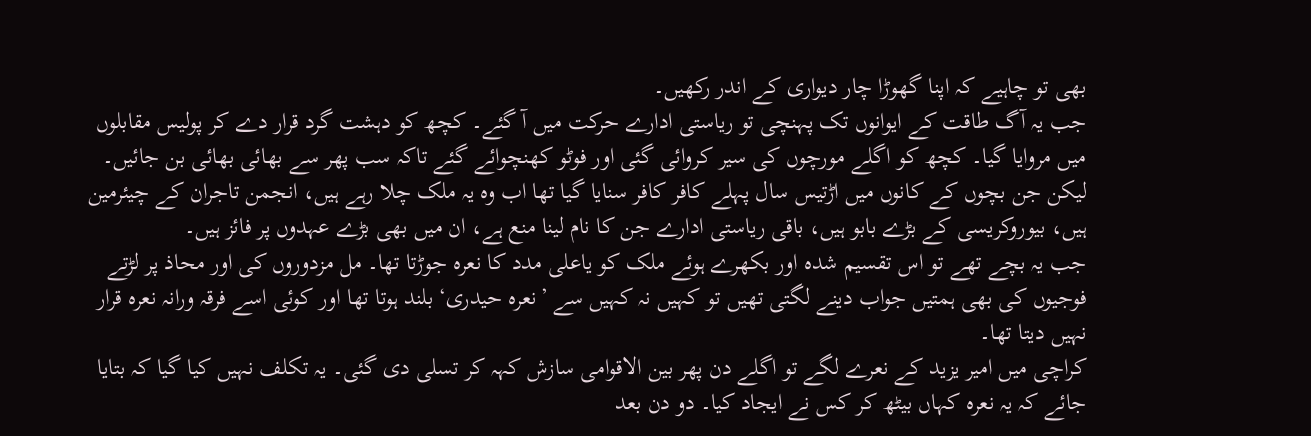بھی تو چاہیے کہ اپنا گھوڑا چار دیواری کے اندر رکھیں۔
جب یہ آگ طاقت کے ایوانوں تک پہنچی تو ریاستی ادارے حرکت میں آ گئے۔ کچھ کو دہشت گرد قرار دے کر پولیس مقابلوں میں مروایا گیا۔ کچھ کو اگلے مورچوں کی سیر کروائی گئی اور فوٹو کھنچوائے گئے تاکہ سب پھر سے بھائی بھائی بن جائیں۔
لیکن جن بچوں کے کانوں میں اڑتیس سال پہلے کافر کافر سنایا گیا تھا اب وہ یہ ملک چلا رہے ہیں، انجمن تاجران کے چیئرمین ہیں، بیوروکریسی کے بڑے بابو ہیں، باقی ریاستی ادارے جن کا نام لینا منع ہے، ان میں بھی بڑے عہدوں پر فائز ہیں۔
جب یہ بچے تھے تو اس تقسیم شدہ اور بکھرے ہوئے ملک کو یاعلی مدد کا نعرہ جوڑتا تھا۔ مل مزدوروں کی اور محاذ پر لڑتے فوجیوں کی بھی ہمتیں جواب دینے لگتی تھیں تو کہیں نہ کہیں سے ’نعرہ حیدری‘ بلند ہوتا تھا اور کوئی اسے فرقہ ورانہ نعرہ قرار نہیں دیتا تھا۔
کراچی میں امیر یزید کے نعرے لگے تو اگلے دن پھر بین الاقوامی سازش کہہ کر تسلی دی گئی۔ یہ تکلف نہیں کیا گیا کہ بتایا جائے کہ یہ نعرہ کہاں بیٹھ کر کس نے ایجاد کیا۔ دو دن بعد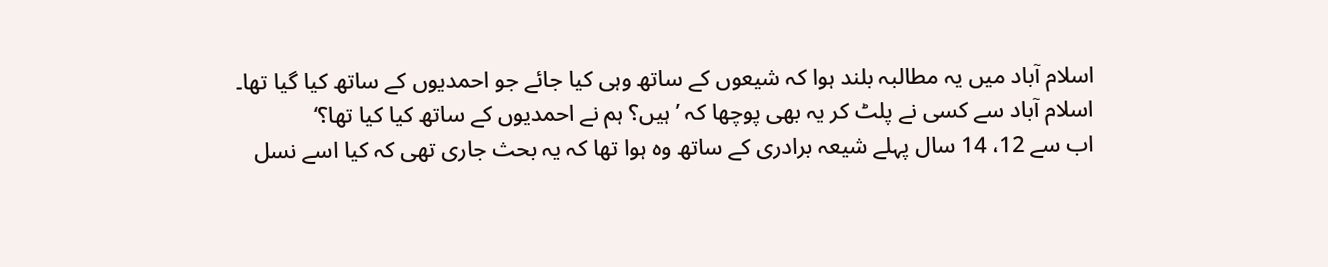اسلام آباد میں یہ مطالبہ بلند ہوا کہ شیعوں کے ساتھ وہی کیا جائے جو احمدیوں کے ساتھ کیا گیا تھا۔
اسلام آباد سے کسی نے پلٹ کر یہ بھی پوچھا کہ ’ہیں؟ ہم نے احمدیوں کے ساتھ کیا کیا تھا؟‘
اب سے 12، 14 سال پہلے شیعہ برادری کے ساتھ وہ ہوا تھا کہ یہ بحث جاری تھی کہ کیا اسے نسل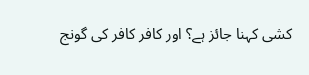کشی کہنا جائز ہے؟ اور کافر کافر کی گونج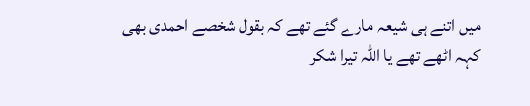میں اتنے ہی شیعہ مارے گئے تھے کہ بقول شخصے احمدی بھی کہہ اٹھے تھے یا اللہ تیرا شکر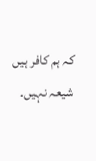کہ ہم کافر ہیں شیعہ نہیں۔